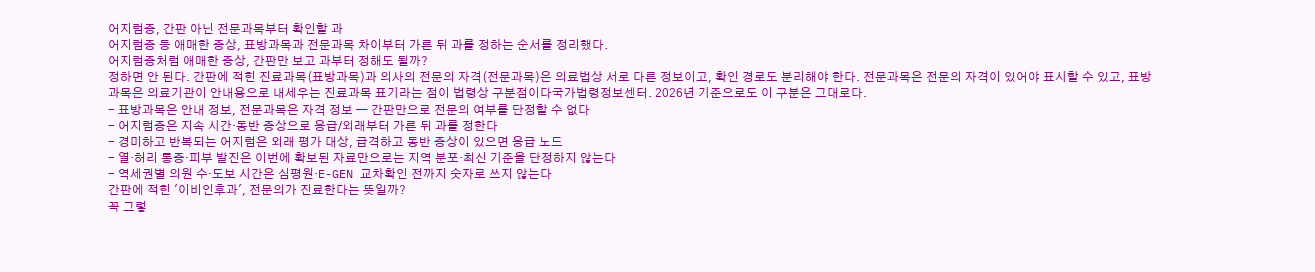어지럼증, 간판 아닌 전문과목부터 확인할 과
어지럼증 등 애매한 증상, 표방과목과 전문과목 차이부터 가른 뒤 과를 정하는 순서를 정리했다.
어지럼증처럼 애매한 증상, 간판만 보고 과부터 정해도 될까?
정하면 안 된다. 간판에 적힌 진료과목(표방과목)과 의사의 전문의 자격(전문과목)은 의료법상 서로 다른 정보이고, 확인 경로도 분리해야 한다. 전문과목은 전문의 자격이 있어야 표시할 수 있고, 표방과목은 의료기관이 안내용으로 내세우는 진료과목 표기라는 점이 법령상 구분점이다국가법령정보센터. 2026년 기준으로도 이 구분은 그대로다.
- 표방과목은 안내 정보, 전문과목은 자격 정보 — 간판만으로 전문의 여부를 단정할 수 없다
- 어지럼증은 지속 시간·동반 증상으로 응급/외래부터 가른 뒤 과를 정한다
- 경미하고 반복되는 어지럼은 외래 평가 대상, 급격하고 동반 증상이 있으면 응급 노드
- 열·허리 통증·피부 발진은 이번에 확보된 자료만으로는 지역 분포·최신 기준을 단정하지 않는다
- 역세권별 의원 수·도보 시간은 심평원·E-GEN 교차확인 전까지 숫자로 쓰지 않는다
간판에 적힌 '이비인후과', 전문의가 진료한다는 뜻일까?
꼭 그렇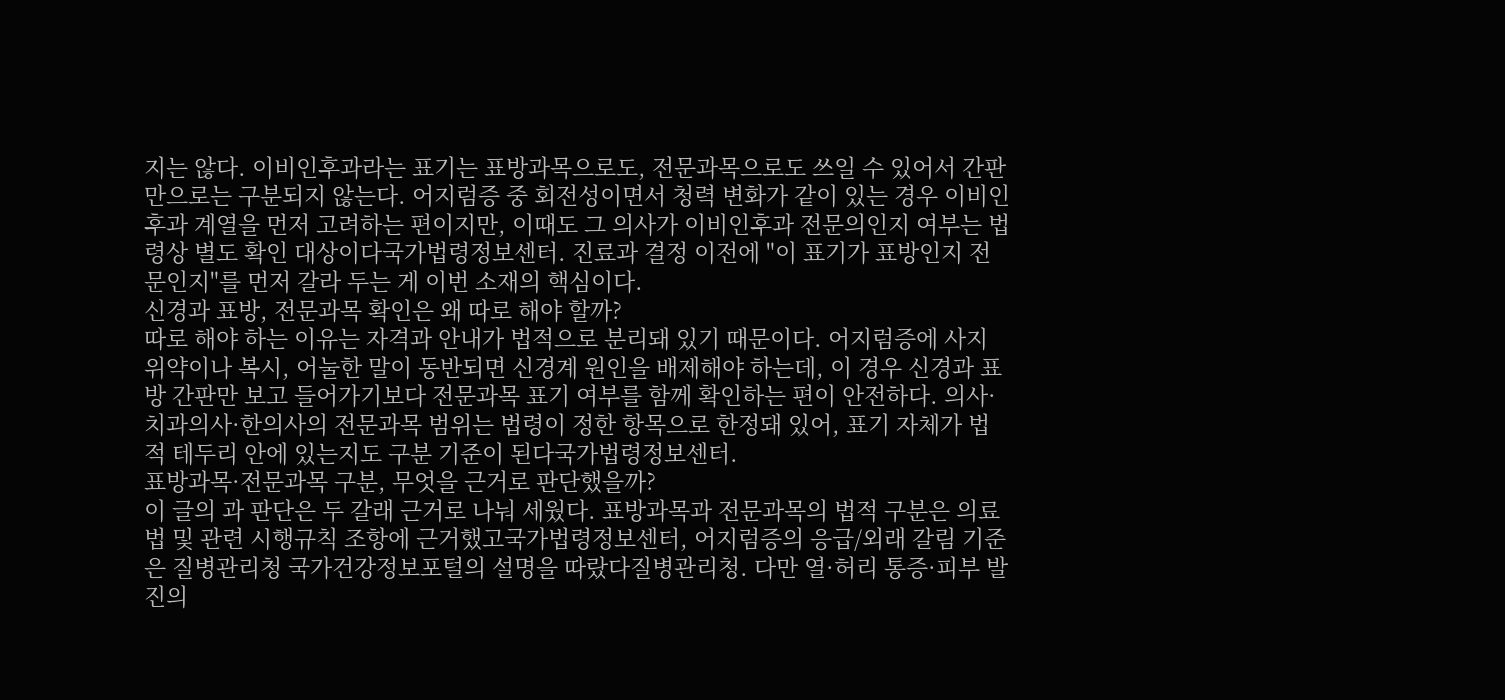지는 않다. 이비인후과라는 표기는 표방과목으로도, 전문과목으로도 쓰일 수 있어서 간판만으로는 구분되지 않는다. 어지럼증 중 회전성이면서 청력 변화가 같이 있는 경우 이비인후과 계열을 먼저 고려하는 편이지만, 이때도 그 의사가 이비인후과 전문의인지 여부는 법령상 별도 확인 대상이다국가법령정보센터. 진료과 결정 이전에 "이 표기가 표방인지 전문인지"를 먼저 갈라 두는 게 이번 소재의 핵심이다.
신경과 표방, 전문과목 확인은 왜 따로 해야 할까?
따로 해야 하는 이유는 자격과 안내가 법적으로 분리돼 있기 때문이다. 어지럼증에 사지 위약이나 복시, 어눌한 말이 동반되면 신경계 원인을 배제해야 하는데, 이 경우 신경과 표방 간판만 보고 들어가기보다 전문과목 표기 여부를 함께 확인하는 편이 안전하다. 의사·치과의사·한의사의 전문과목 범위는 법령이 정한 항목으로 한정돼 있어, 표기 자체가 법적 테두리 안에 있는지도 구분 기준이 된다국가법령정보센터.
표방과목·전문과목 구분, 무엇을 근거로 판단했을까?
이 글의 과 판단은 두 갈래 근거로 나눠 세웠다. 표방과목과 전문과목의 법적 구분은 의료법 및 관련 시행규칙 조항에 근거했고국가법령정보센터, 어지럼증의 응급/외래 갈림 기준은 질병관리청 국가건강정보포털의 설명을 따랐다질병관리청. 다만 열·허리 통증·피부 발진의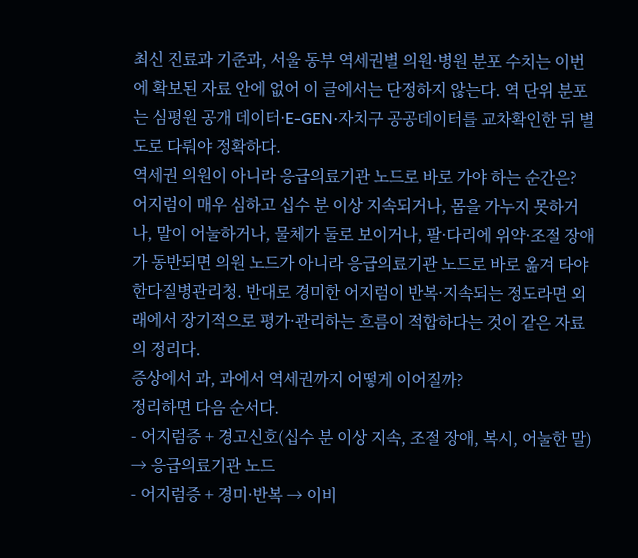최신 진료과 기준과, 서울 동부 역세권별 의원·병원 분포 수치는 이번에 확보된 자료 안에 없어 이 글에서는 단정하지 않는다. 역 단위 분포는 심평원 공개 데이터·E-GEN·자치구 공공데이터를 교차확인한 뒤 별도로 다뤄야 정확하다.
역세권 의원이 아니라 응급의료기관 노드로 바로 가야 하는 순간은?
어지럼이 매우 심하고 십수 분 이상 지속되거나, 몸을 가누지 못하거나, 말이 어눌하거나, 물체가 둘로 보이거나, 팔·다리에 위약·조절 장애가 동반되면 의원 노드가 아니라 응급의료기관 노드로 바로 옮겨 타야 한다질병관리청. 반대로 경미한 어지럼이 반복·지속되는 정도라면 외래에서 장기적으로 평가·관리하는 흐름이 적합하다는 것이 같은 자료의 정리다.
증상에서 과, 과에서 역세권까지 어떻게 이어질까?
정리하면 다음 순서다.
- 어지럼증 + 경고신호(십수 분 이상 지속, 조절 장애, 복시, 어눌한 말) → 응급의료기관 노드
- 어지럼증 + 경미·반복 → 이비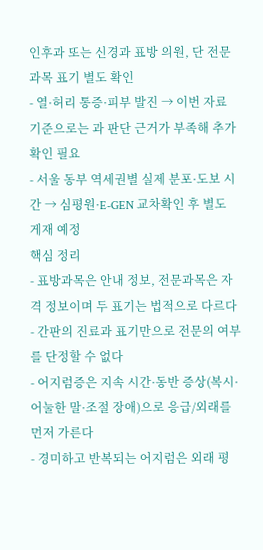인후과 또는 신경과 표방 의원, 단 전문과목 표기 별도 확인
- 열·허리 통증·피부 발진 → 이번 자료 기준으로는 과 판단 근거가 부족해 추가 확인 필요
- 서울 동부 역세권별 실제 분포·도보 시간 → 심평원·E-GEN 교차확인 후 별도 게재 예정
핵심 정리
- 표방과목은 안내 정보, 전문과목은 자격 정보이며 두 표기는 법적으로 다르다
- 간판의 진료과 표기만으로 전문의 여부를 단정할 수 없다
- 어지럼증은 지속 시간·동반 증상(복시·어눌한 말·조절 장애)으로 응급/외래를 먼저 가른다
- 경미하고 반복되는 어지럼은 외래 평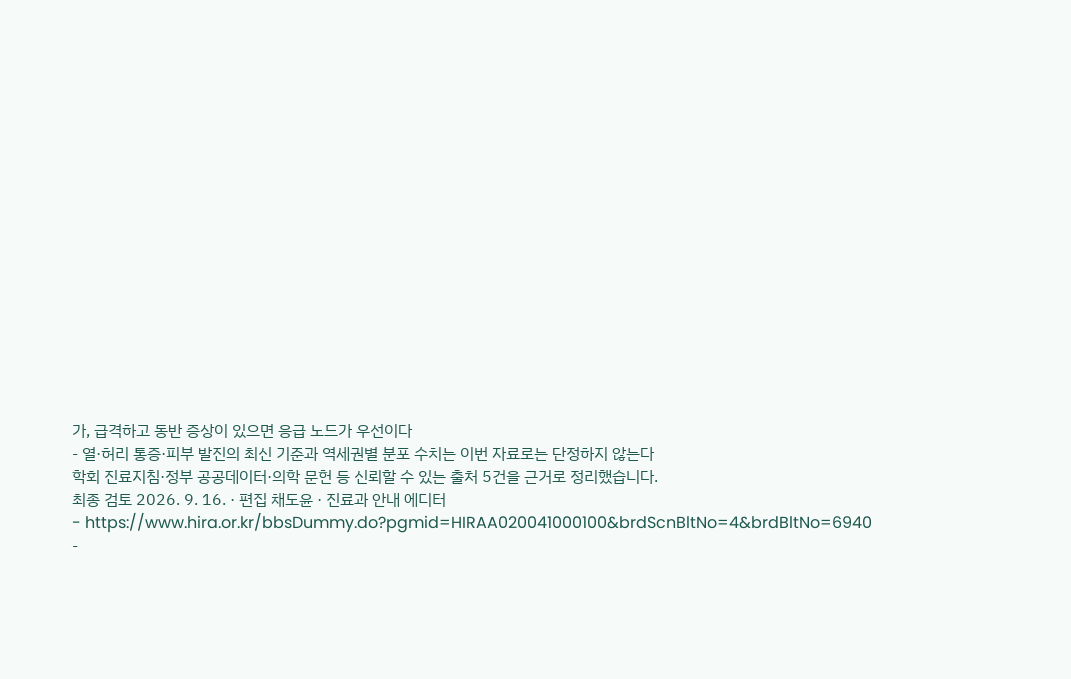가, 급격하고 동반 증상이 있으면 응급 노드가 우선이다
- 열·허리 통증·피부 발진의 최신 기준과 역세권별 분포 수치는 이번 자료로는 단정하지 않는다
학회 진료지침·정부 공공데이터·의학 문헌 등 신뢰할 수 있는 출처 5건을 근거로 정리했습니다.
최종 검토 2026. 9. 16. · 편집 채도윤 · 진료과 안내 에디터
- https://www.hira.or.kr/bbsDummy.do?pgmid=HIRAA020041000100&brdScnBltNo=4&brdBltNo=6940
-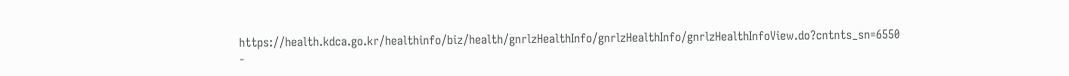https://health.kdca.go.kr/healthinfo/biz/health/gnrlzHealthInfo/gnrlzHealthInfo/gnrlzHealthInfoView.do?cntnts_sn=6550
-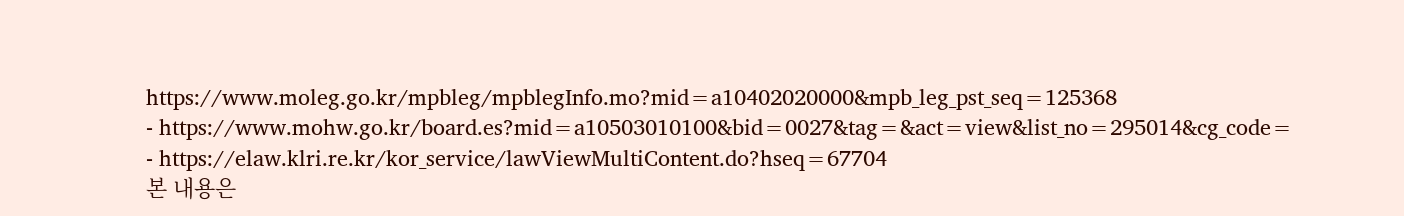https://www.moleg.go.kr/mpbleg/mpblegInfo.mo?mid=a10402020000&mpb_leg_pst_seq=125368
- https://www.mohw.go.kr/board.es?mid=a10503010100&bid=0027&tag=&act=view&list_no=295014&cg_code=
- https://elaw.klri.re.kr/kor_service/lawViewMultiContent.do?hseq=67704
본 내용은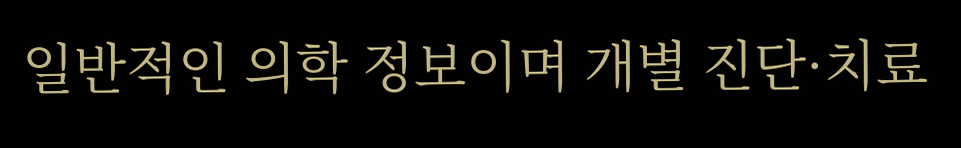일반적인 의학 정보이며 개별 진단·치료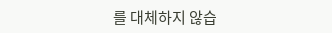를 대체하지 않습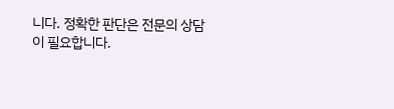니다. 정확한 판단은 전문의 상담이 필요합니다.